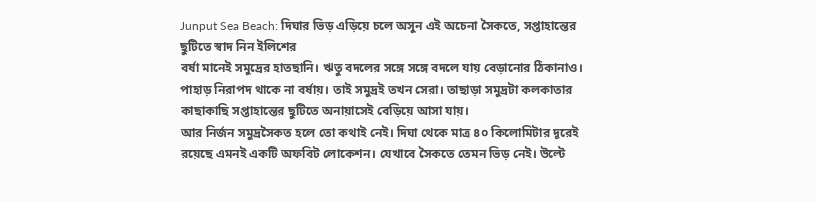Junput Sea Beach: দিঘার ভিড় এড়িয়ে চলে অসুন এই অচেনা সৈকতে, সপ্তাহান্তের ছুটিতে স্বাদ নিন ইলিশের
বর্ষা মানেই সমুদ্রের হাতছানি। ঋতু বদলের সঙ্গে সঙ্গে বদলে যায় বেড়ানোর ঠিকানাও। পাহাড় নিরাপদ থাকে না বর্ষায়। তাই সমুদ্রই তখন সেরা। তাছাড়া সমুদ্রটা কলকাতার কাছাকাছি সপ্তাহান্তের ছুটিতে অনায়াসেই বেড়িয়ে আসা যায়।
আর নির্জন সমুদ্রসৈকত হলে তো কথাই নেই। দিঘা থেকে মাত্র ৪০ কিলোমিটার দূরেই রয়েছে এমনই একটি অফবিট লোকেশন। যেখাবে সৈকতে তেমন ভিড় নেই। উল্টে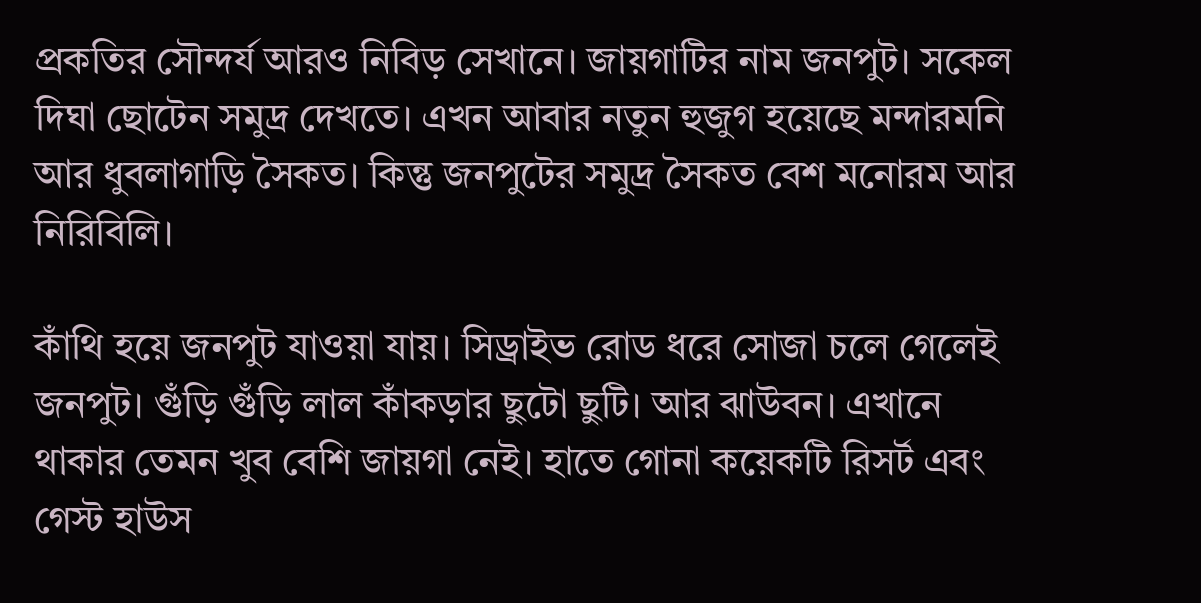প্রকতির সৌন্দর্য আরও নিবিড় সেখানে। জায়গাটির নাম জনপুট। সকেল দিঘা ছোটেন সমুদ্র দেখতে। এখন আবার নতুন হুজুগ হয়েছে মন্দারমনি আর ধুবলাগাড়ি সৈকত। কিন্তু জনপুটের সমুদ্র সৈকত বেশ মনোরম আর নিরিবিলি।

কাঁথি হয়ে জনপুট যাওয়া যায়। সিড্রাইভ রোড ধরে সোজা চলে গেলেই জনপুট। গুঁড়ি গুঁড়ি লাল কাঁকড়ার ছুটো ছুটি। আর ঝাউবন। এখানে থাকার তেমন খুব বেশি জায়গা নেই। হাতে গোনা কয়েকটি রিসর্ট এবং গেস্ট হাউস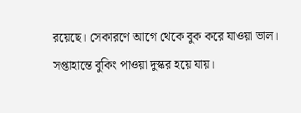রয়েছে। সেকারণে আগে থেকে বুক করে যাওয়া ভাল। সপ্তাহান্তে বুকিং পাওয়া দুস্কর হয়ে যায়।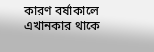কারণ বর্ষাকালে এখানকার থাকে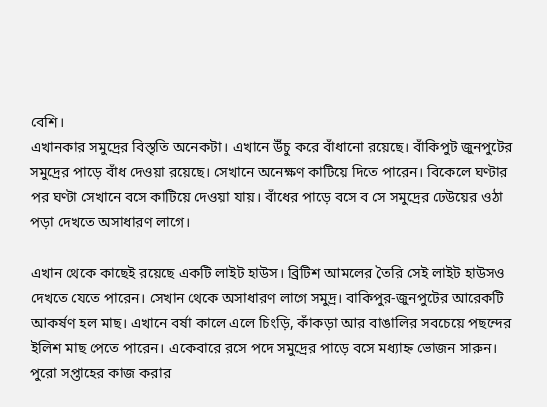বেশি।
এখানকার সমুদ্রের বিস্তৃতি অনেকটা। এখানে উঁচু করে বাঁধানো রয়েছে। বাঁকিপুট জুনপুটের সমুদ্রের পাড়ে বাঁধ দেওয়া রয়েছে। সেখানে অনেক্ষণ কাটিয়ে দিতে পারেন। বিকেলে ঘণ্টার পর ঘণ্টা সেখানে বসে কাটিয়ে দেওয়া যায়। বাঁধের পাড়ে বসে ব সে সমুদ্রের ঢেউয়ের ওঠা পড়া দেখতে অসাধারণ লাগে।

এখান থেকে কাছেই রয়েছে একটি লাইট হাউস। ব্রিটিশ আমলের তৈরি সেই লাইট হাউসও দেখতে যেতে পারেন। সেখান থেকে অসাধারণ লাগে সমুদ্র। বাকিপুর-জুনপুটের আরেকটি আকর্ষণ হল মাছ। এখানে বর্ষা কালে এলে চিংড়ি, কাঁকড়া আর বাঙালির সবচেয়ে পছন্দের ইলিশ মাছ পেতে পারেন। একেবারে রসে পদে সমুদ্রের পাড়ে বসে মধ্যাহ্ন ভোজন সারুন। পুরো সপ্তাহের কাজ করার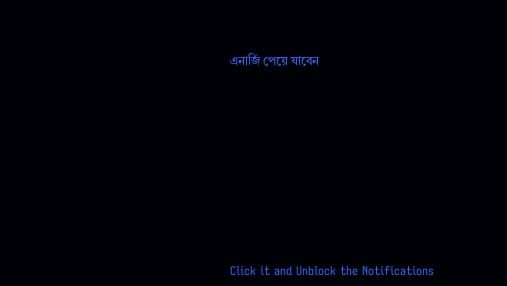এনার্জি পেয়ে যাবেন












Click it and Unblock the Notifications